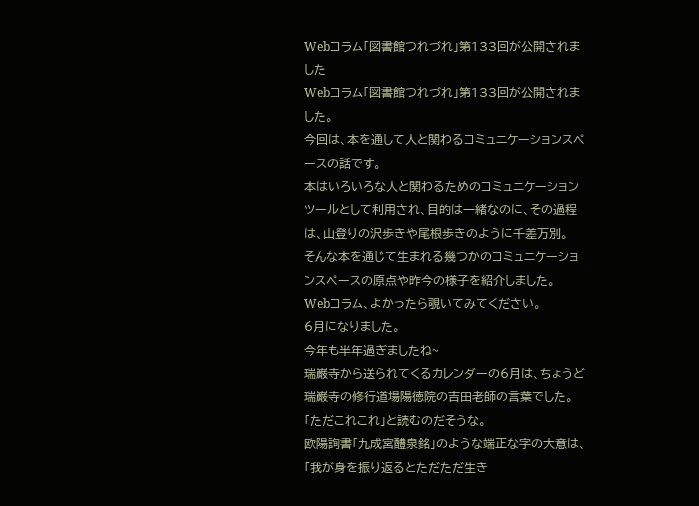Webコラム「図書館つれづれ」第133回が公開されました
Webコラム「図書館つれづれ」第133回が公開されました。
今回は、本を通して人と関わるコミュニケーションスペースの話です。
本はいろいろな人と関わるためのコミュニケーションツールとして利用され、目的は一緒なのに、その過程は、山登りの沢歩きや尾根歩きのように千差万別。
そんな本を通じて生まれる幾つかのコミュニケーションスペースの原点や昨今の様子を紹介しました。
Webコラム、よかったら覗いてみてください。
6月になりました。
今年も半年過ぎましたね~
瑞巌寺から送られてくるカレンダーの6月は、ちょうど瑞巌寺の修行道場陽徳院の吉田老師の言葉でした。
「ただこれこれ」と読むのだそうな。
欧陽詢書「九成宮醴泉銘」のような端正な字の大意は、
「我が身を振り返るとただただ生き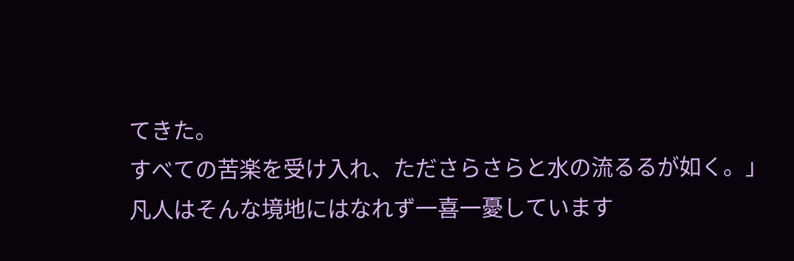てきた。
すべての苦楽を受け入れ、たださらさらと水の流るるが如く。」
凡人はそんな境地にはなれず一喜一憂しています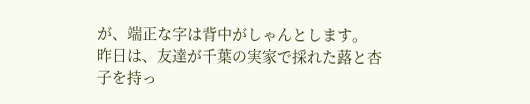が、端正な字は背中がしゃんとします。
昨日は、友達が千葉の実家で採れた蕗と杏子を持っ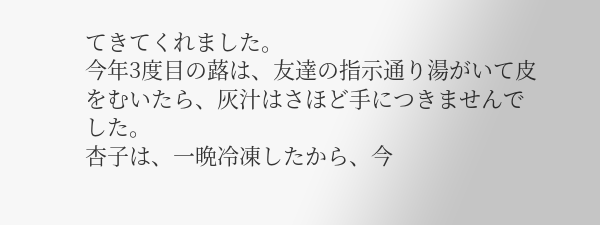てきてくれました。
今年3度目の蕗は、友達の指示通り湯がいて皮をむいたら、灰汁はさほど手につきませんでした。
杏子は、一晩冷凍したから、今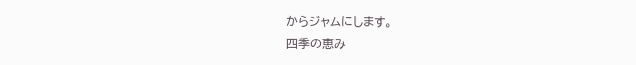からジャムにします。
四季の恵み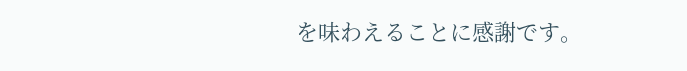を味わえることに感謝です。